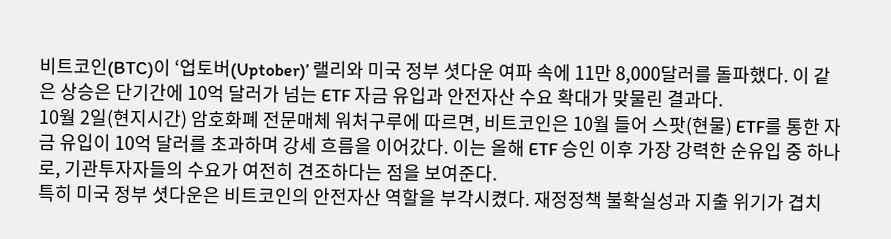비트코인(BTC)이 ‘업토버(Uptober)’ 랠리와 미국 정부 셧다운 여파 속에 11만 8,000달러를 돌파했다. 이 같은 상승은 단기간에 10억 달러가 넘는 ETF 자금 유입과 안전자산 수요 확대가 맞물린 결과다.
10월 2일(현지시간) 암호화폐 전문매체 워처구루에 따르면, 비트코인은 10월 들어 스팟(현물) ETF를 통한 자금 유입이 10억 달러를 초과하며 강세 흐름을 이어갔다. 이는 올해 ETF 승인 이후 가장 강력한 순유입 중 하나로, 기관투자자들의 수요가 여전히 견조하다는 점을 보여준다.
특히 미국 정부 셧다운은 비트코인의 안전자산 역할을 부각시켰다. 재정정책 불확실성과 지출 위기가 겹치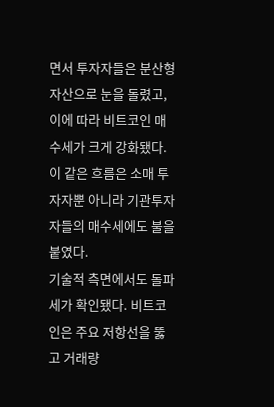면서 투자자들은 분산형 자산으로 눈을 돌렸고, 이에 따라 비트코인 매수세가 크게 강화됐다. 이 같은 흐름은 소매 투자자뿐 아니라 기관투자자들의 매수세에도 불을 붙였다.
기술적 측면에서도 돌파세가 확인됐다. 비트코인은 주요 저항선을 뚫고 거래량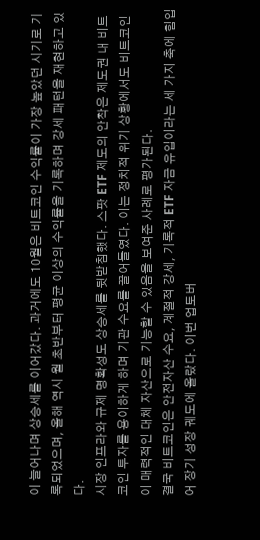이 늘어나며 상승세를 이어갔다. 과거에도 10월은 비트코인 수익률이 가장 높았던 시기로 기록되었으며, 올해 역시 월 초반부터 평균 이상의 수익률을 기록하며 강세 패턴을 재현하고 있다.
시장 인프라와 규제 명확성도 상승세를 뒷받침했다. 스팟 ETF 제도의 안착은 제도권 내 비트코인 투자를 용이하게 하며 기관 수요를 끌어들였다. 이는 정치적 위기 상황에서도 비트코인이 매력적인 대체 자산으로 기능할 수 있음을 보여준 사례로 평가된다.
결국 비트코인은 안전자산 수요, 계절적 강세, 기록적 ETF 자금 유입이라는 세 가지 축에 힘입어 장기 성장 궤도에 올랐다. 이번 업토버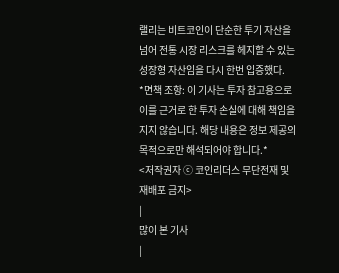랠리는 비트코인이 단순한 투기 자산을 넘어 전통 시장 리스크를 헤지할 수 있는 성장형 자산임을 다시 한번 입증했다.
*면책 조항: 이 기사는 투자 참고용으로 이를 근거로 한 투자 손실에 대해 책임을 지지 않습니다. 해당 내용은 정보 제공의 목적으로만 해석되어야 합니다.*
<저작권자 ⓒ 코인리더스 무단전재 및 재배포 금지>
|
많이 본 기사
|